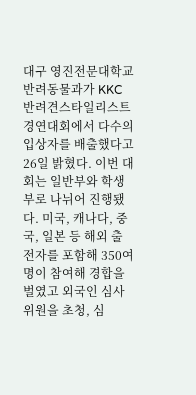대구 영진전문대학교 반려동물과가 KKC 반려견스타일리스트 경연대회에서 다수의 입상자를 배출했다고 26일 밝혔다. 이번 대회는 일반부와 학생부로 나뉘어 진행됐다. 미국, 캐나다, 중국, 일본 등 해외 출전자를 포함해 350여 명이 참여해 경합을 벌였고 외국인 심사위원을 초청, 심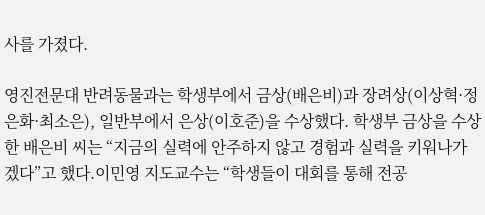사를 가졌다.

영진전문대 반려동물과는 학생부에서 금상(배은비)과 장려상(이상혁·정은화·최소은), 일반부에서 은상(이호준)을 수상했다. 학생부 금상을 수상한 배은비 씨는 “지금의 실력에 안주하지 않고 경험과 실력을 키워나가겠다”고 했다.이민영 지도교수는 “학생들이 대회를 통해 전공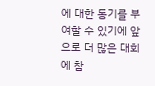에 대한 동기를 부여할 수 있기에 앞으로 더 많은 대회에 참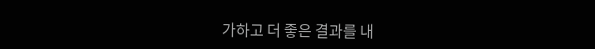가하고 더 좋은 결과를 내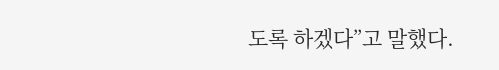도록 하겠다”고 말했다.